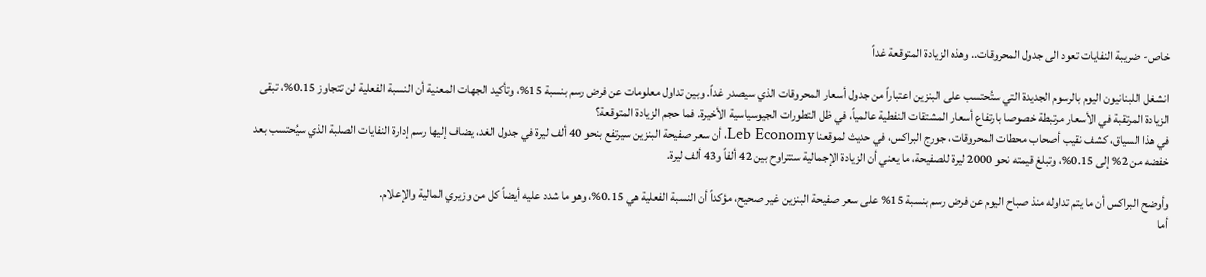خاص- ضريبة النفايات تعود الى جدول المحروقات.. وهذه الزيادة المتوقعة غداً

انشغل اللبنانيون اليوم بالرسوم الجديدة التي ستُحتسب على البنزين اعتباراً من جدول أسعار المحروقات الذي سيصدر غداً. وبين تداول معلومات عن فرض رسم بنسبة 15%، وتأكيد الجهات المعنية أن النسبة الفعلية لن تتجاوز 0.15%، تبقى الزيادة المرتقبة في الأسعار مرتبطة خصوصا بارتفاع أسعار المشتقات النفطية عالمياً، في ظل التطورات الجيوسياسية الأخيرة. فما حجم الزيادة المتوقعة؟
في هذا السياق، كشف نقيب أصحاب محطات المحروقات، جورج البراكس، في حديث لموقعنا Leb Economy، أن سعر صفيحة البنزين سيرتفع بنحو 40 ألف ليرة في جدول الغد، يضاف إليها رسم إدارة النفايات الصلبة الذي سيُحتسب بعد خفضه من 2% إلى 0.15%، وتبلغ قيمته نحو 2000 ليرة للصفيحة، ما يعني أن الزيادة الإجمالية ستتراوح بين 42 ألفاً و43 ألف ليرة.

وأوضح البراكس أن ما يتم تداوله منذ صباح اليوم عن فرض رسم بنسبة 15% على سعر صفيحة البنزين غير صحيح، مؤكداً أن النسبة الفعلية هي 0.15%، وهو ما شدد عليه أيضاً كل من وزيري المالية والإعلام.
أما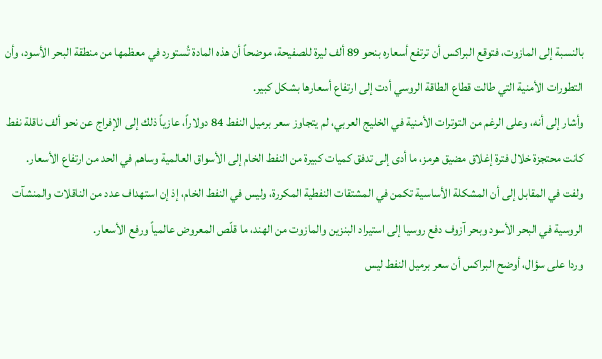بالنسبة إلى المازوت، فتوقع البراكس أن ترتفع أسعاره بنحو 89 ألف ليرة للصفيحة، موضحاً أن هذه المادة تُستورد في معظمها من منطقة البحر الأسود، وأن التطورات الأمنية التي طالت قطاع الطاقة الروسي أدت إلى ارتفاع أسعارها بشكل كبير.
وأشار إلى أنه، وعلى الرغم من التوترات الأمنية في الخليج العربي، لم يتجاوز سعر برميل النفط 84 دولاراً، عازياً ذلك إلى الإفراج عن نحو ألف ناقلة نفط كانت محتجزة خلال فترة إغلاق مضيق هرمز، ما أدى إلى تدفق كميات كبيرة من النفط الخام إلى الأسواق العالمية وساهم في الحد من ارتفاع الأسعار.
ولفت في المقابل إلى أن المشكلة الأساسية تكمن في المشتقات النفطية المكررة، وليس في النفط الخام، إذ إن استهداف عدد من الناقلات والمنشآت الروسية في البحر الأسود وبحر آزوف دفع روسيا إلى استيراد البنزين والمازوت من الهند، ما قلّص المعروض عالمياً ورفع الأسعار.
وردا على سؤال، أوضح البراكس أن سعر برميل النفط ليس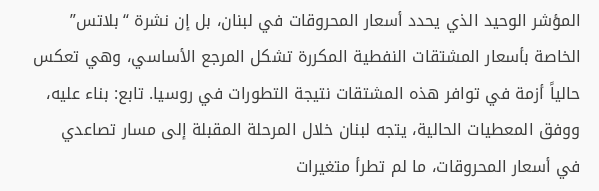المؤشر الوحيد الذي يحدد أسعار المحروقات في لبنان، بل إن نشرة “بلاتس” الخاصة بأسعار المشتقات النفطية المكررة تشكل المرجع الأساسي، وهي تعكس حالياً أزمة في توافر هذه المشتقات نتيجة التطورات في روسيا. تابع: بناء عليه، ووفق المعطيات الحالية، يتجه لبنان خلال المرحلة المقبلة إلى مسار تصاعدي في أسعار المحروقات، ما لم تطرأ متغيرات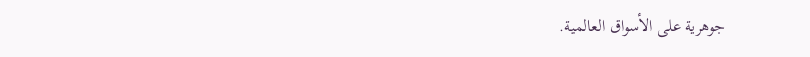جوهرية على الأسواق العالمية.